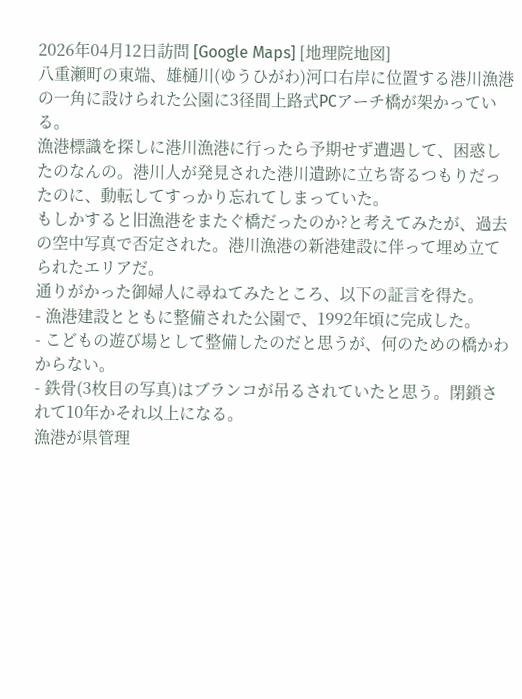2026年04月12日訪問 [Google Maps] [地理院地図]
八重瀬町の東端、雄樋川(ゆうひがわ)河口右岸に位置する港川漁港の一角に設けられた公園に3径間上路式PCアーチ橋が架かっている。
漁港標識を探しに港川漁港に行ったら予期せず遭遇して、困惑したのなんの。港川人が発見された港川遺跡に立ち寄るつもりだったのに、動転してすっかり忘れてしまっていた。
もしかすると旧漁港をまたぐ橋だったのか?と考えてみたが、過去の空中写真で否定された。港川漁港の新港建設に伴って埋め立てられたエリアだ。
通りがかった御婦人に尋ねてみたところ、以下の証言を得た。
- 漁港建設とともに整備された公園で、1992年頃に完成した。
- こどもの遊び場として整備したのだと思うが、何のための橋かわからない。
- 鉄骨(3枚目の写真)はブランコが吊るされていたと思う。閉鎖されて10年かそれ以上になる。
漁港が県管理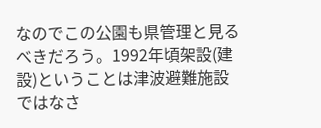なのでこの公園も県管理と見るべきだろう。1992年頃架設(建設)ということは津波避難施設ではなさ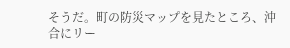そうだ。町の防災マップを見たところ、沖合にリー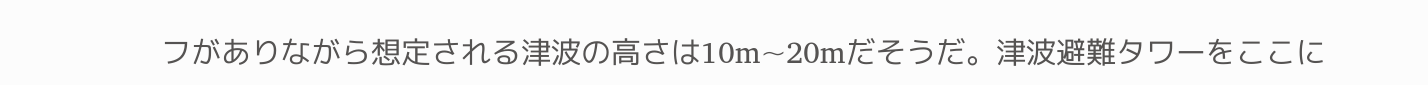フがありながら想定される津波の高さは10m~20mだそうだ。津波避難タワーをここに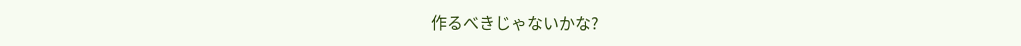作るべきじゃないかな?